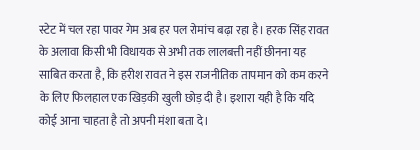स्टेट में चल रहा पावर गेम अब हर पल रोमांच बढ़ा रहा है। हरक सिंह रावत के अलावा किसी भी विधायक से अभी तक लालबत्ती नहीं छीनना यह साबित करता है, कि हरीश रावत ने इस राजनीतिक तापमान को कम करने के लिए फिलहाल एक खिड़की खुली छोड़ दी है। इशारा यही है कि यदि कोई आना चाहता है तो अपनी मंशा बता दे।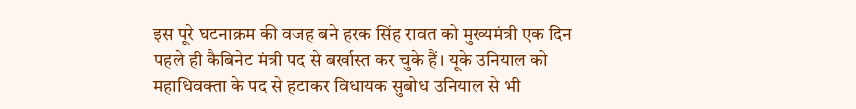इस पूरे घटनाक्रम की वजह बने हरक सिंह रावत को मुख्यमंत्री एक दिन पहले ही कैबिनेट मंत्री पद से बर्खास्त कर चुके हैं। यूके उनियाल को महाधिवक्ता के पद से हटाकर विधायक सुबोध उनियाल से भी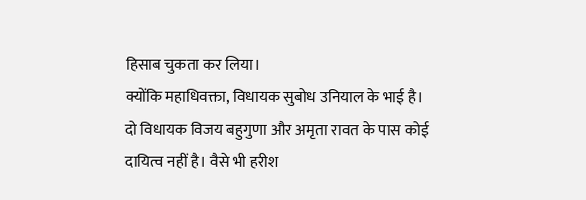हिसाब चुकता कर लिया।
क्योंकि महाधिवक्ता, विधायक सुबोध उनियाल के भाई है। दो विधायक विजय बहुगुणा और अमृता रावत के पास कोई दायित्व नहीं है। वैसे भी हरीश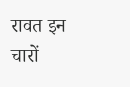रावत इन चारों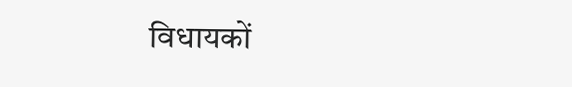विधायकों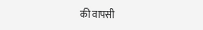की वापसी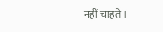नहीं चाहते।